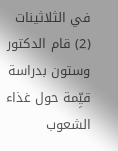في الثلاثينات (2) قام الدكتور وستون بدراسة قيِّمة حول غذاء الشعوب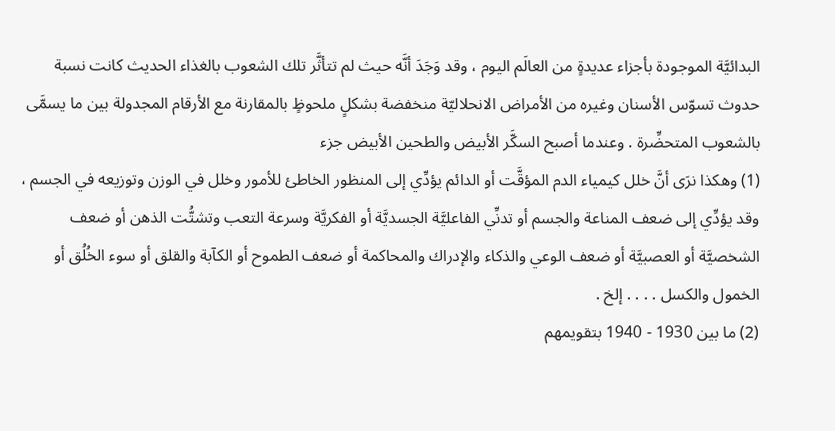البدائيَّة الموجودة بأجزاء عديدةٍ من العالَم اليوم ، وقد وَجَدَ أنَّه حيث لم تتأثَّر تلك الشعوب بالغذاء الحديث كانت نسبة حدوث تسوّس الأسنان وغيره من الأمراض الانحلاليّة منخفضة بشكلٍ ملحوظٍ بالمقارنة مع الأرقام المجدولة بين ما يسمَّى بالشعوب المتحضِّرة . وعندما أصبح السكَّر الأبيض والطحين الأبيض جزء
(1) وهكذا نرَى أنَّ خلل كيمياء الدم المؤقَّت أو الدائم يؤدِّي إلى المنظور الخاطئ للأمور وخلل في الوزن وتوزيعه في الجسم ، وقد يؤدِّي إلى ضعف المناعة والجسم أو تدنِّي الفاعليَّة الجسديَّة أو الفكريَّة وسرعة التعب وتشتُّت الذهن أو ضعف الشخصيَّة أو العصبيَّة أو ضعف الوعي والذكاء والإدراك والمحاكمة أو ضعف الطموح أو الكآبة والقلق أو سوء الخُلُق أو الخمول والكسل . . . . إلخ .
(2) ما بين 1930 - 1940 بتقويمهم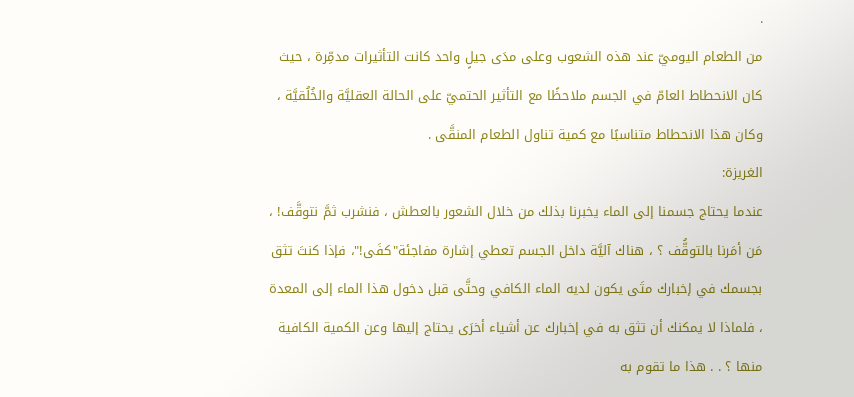.
من الطعام اليوميّ عند هذه الشعوب وعلى مدَى جيلٍ واحد كانت التأثيرات مدمِّرة ، حيث كان الانحطاط العامّ في الجسم ملاحظًا مع التأثير الحتميّ على الحالة العقليَّة والخُلُقيَّة ، وكان هذا الانحطاط متناسبًا مع كمية تناول الطعام المنقَّى .
الغريزة:
عندما يحتاج جسمنا إلى الماء يخبرنا بذلك من خلال الشعور بالعطش ، فنشرب ثمَّ نتوقَّف! ، مَن أمَرنا بالتوقُّف ؟ ، هناك آليَّة داخل الجسم تعطي إشارة مفاجئة"كفَى!"، فإذا كنتَ تثق بجسمك في إخبارك متَى يكون لديه الماء الكافي وحتَّى قبل دخول هذا الماء إلى المعدة ، فلماذا لا يمكنك أن تثق به في إخبارك عن أشياء أخرَى يحتاج إليها وعن الكمية الكافية منها ؟ . . هذا ما تقوم به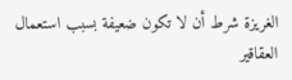الغريزة شرط أن لا تكون ضعيفة بسبب استعمال العقاقير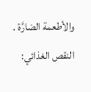والأطعمة الضارَّة .
النقص الغذائي: